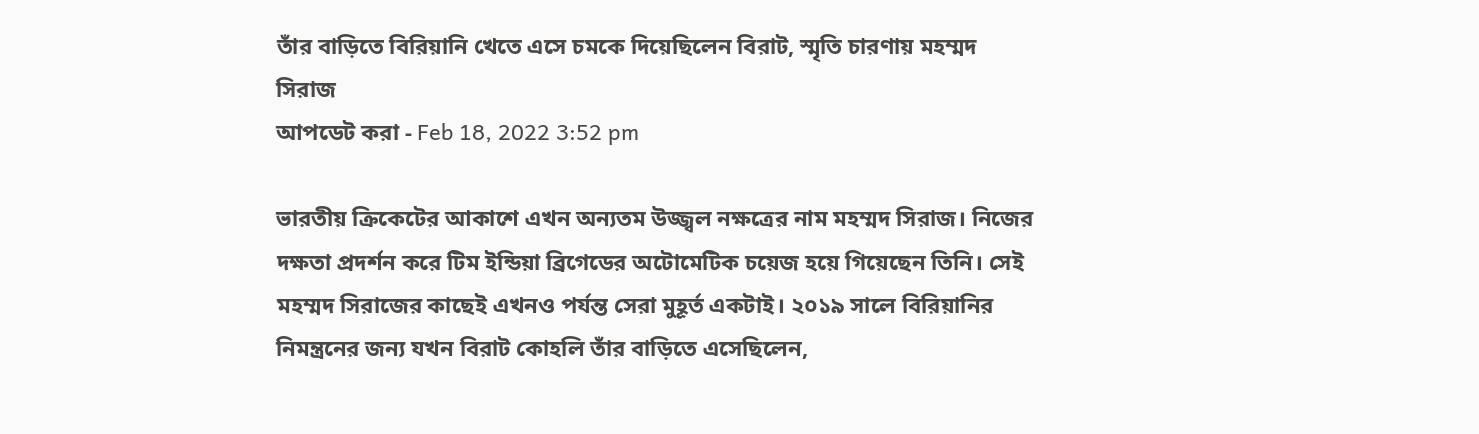তাঁর বাড়িতে বিরিয়ানি খেতে এসে চমকে দিয়েছিলেন বিরাট, স্মৃতি চারণায় মহম্মদ সিরাজ
আপডেট করা - Feb 18, 2022 3:52 pm

ভারতীয় ক্রিকেটের আকাশে এখন অন্যতম উজ্জ্বল নক্ষত্রের নাম মহম্মদ সিরাজ। নিজের দক্ষতা প্রদর্শন করে টিম ইন্ডিয়া ব্রিগেডের অটোমেটিক চয়েজ হয়ে গিয়েছেন তিনি। সেই মহম্মদ সিরাজের কাছেই এখনও পর্যন্ত সেরা মুহূর্ত একটাই। ২০১৯ সালে বিরিয়ানির নিমন্ত্রনের জন্য যখন বিরাট কোহলি তাঁর বাড়িতে এসেছিলেন,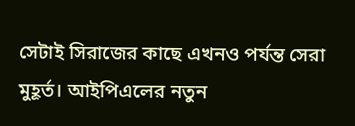সেটাই সিরাজের কাছে এখনও পর্যন্ত সেরা মুহূর্ত। আইপিএলের নতুন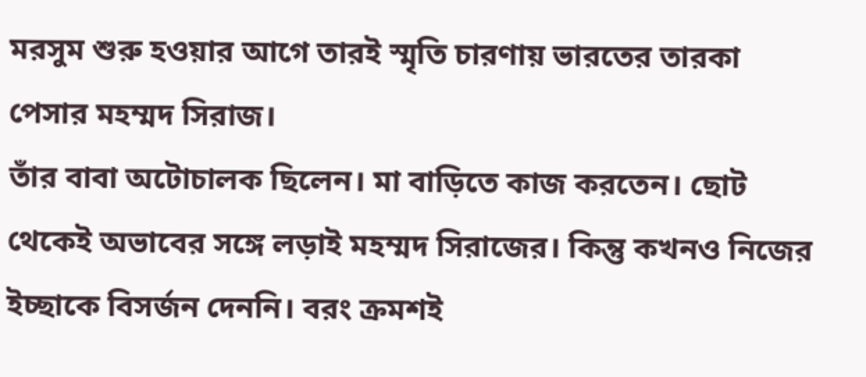মরসুম শুরু হওয়ার আগে তারই স্মৃতি চারণায় ভারতের তারকা পেসার মহম্মদ সিরাজ।
তাঁর বাবা অটোচালক ছিলেন। মা বাড়িতে কাজ করতেন। ছোট থেকেই অভাবের সঙ্গে লড়াই মহম্মদ সিরাজের। কিন্তু কখনও নিজের ইচ্ছাকে বিসর্জন দেননি। বরং ক্রমশই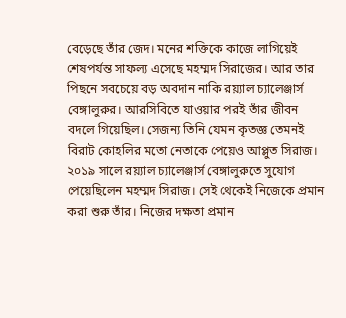বেড়েছে তাঁর জেদ। মনের শক্তিকে কাজে লাগিয়েই শেষপর্যন্ত সাফল্য এসেছে মহম্মদ সিরাজের। আর তার পিছনে সবচেয়ে বড় অবদান নাকি রয়্যাল চ্যালেঞ্জার্স বেঙ্গালুরুর। আরসিবিতে যাওয়ার পরই তাঁর জীবন বদলে গিয়েছিল। সেজন্য তিনি যেমন কৃতজ্ঞ তেমনই বিরাট কোহলির মতো নেতাকে পেয়েও আপ্লুত সিরাজ।
২০১৯ সালে রয়্যাল চ্যালেঞ্জার্স বেঙ্গালুরুতে সুযোগ পেয়েছিলেন মহম্মদ সিরাজ। সেই থেকেই নিজেকে প্রমান করা শুরু তাঁর। নিজের দক্ষতা প্রমান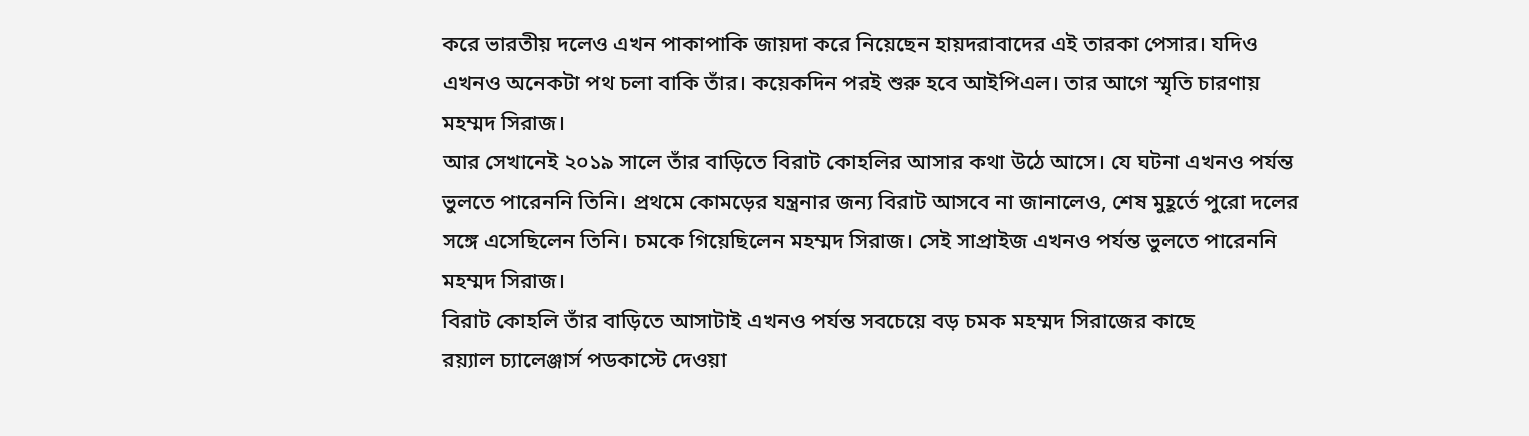করে ভারতীয় দলেও এখন পাকাপাকি জায়দা করে নিয়েছেন হায়দরাবাদের এই তারকা পেসার। যদিও এখনও অনেকটা পথ চলা বাকি তাঁর। কয়েকদিন পরই শুরু হবে আইপিএল। তার আগে স্মৃতি চারণায় মহম্মদ সিরাজ।
আর সেখানেই ২০১৯ সালে তাঁর বাড়িতে বিরাট কোহলির আসার কথা উঠে আসে। যে ঘটনা এখনও পর্যন্ত ভুলতে পারেননি তিনি। প্রথমে কোমড়ের যন্ত্রনার জন্য বিরাট আসবে না জানালেও, শেষ মুহূর্তে পুরো দলের সঙ্গে এসেছিলেন তিনি। চমকে গিয়েছিলেন মহম্মদ সিরাজ। সেই সাপ্রাইজ এখনও পর্যন্ত ভুলতে পারেননি মহম্মদ সিরাজ।
বিরাট কোহলি তাঁর বাড়িতে আসাটাই এখনও পর্যন্ত সবচেয়ে বড় চমক মহম্মদ সিরাজের কাছে
রয়্যাল চ্যালেঞ্জার্স পডকাস্টে দেওয়া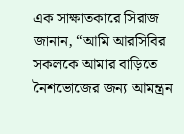এক সাক্ষাতকারে সিরাজ জানান, “আমি আরসিবির সকলকে আমার বাড়িতে নৈশভোজের জন্য আমন্ত্রন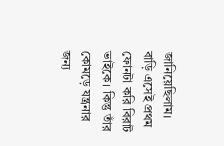জানিয়েছিলাম। বাড়ি এসেই প্রথম ফোনটা করি বিরাট ভাইকে। কিন্তু তাঁর কোমড়ে যন্ত্রনার জন্য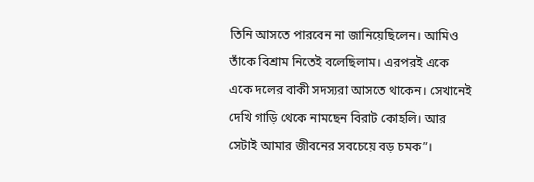তিনি আসতে পারবেন না জানিয়েছিলেন। আমিও তাঁকে বিশ্রাম নিতেই বলেছিলাম। এরপরই একে একে দলের বাকী সদস্যরা আসতে থাকেন। সেখানেই দেখি গাড়ি থেকে নামছেন বিরাট কোহলি। আর সেটাই আমার জীবনের সবচেয়ে বড় চমক”।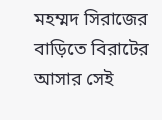মহম্মদ সিরাজের বাড়িতে বিরাটের আসার সেই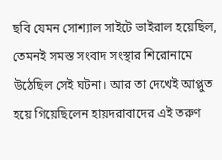ছবি যেমন সোশ্যাল সাইটে ভাইরাল হয়েছিল, তেমনই সমস্ত সংবাদ সংস্থার শিরোনামে উঠেছিল সেই ঘটনা। আর তা দেখেই আপ্লুত হয়ে গিয়েছিলেন হায়দরাবাদের এই তরুণ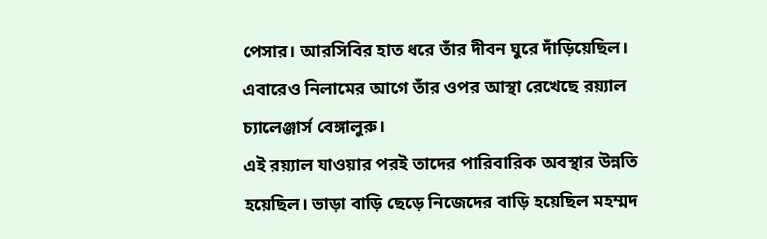পেসার। আরসিবির হাত ধরে তাঁর দীবন ঘুরে দাঁড়িয়েছিল। এবারেও নিলামের আগে তাঁর ওপর আস্থা রেখেছে রয়্যাল চ্যালেঞ্জার্স বেঙ্গালুরু।
এই রয়্যাল যাওয়ার পরই তাদের পারিবারিক অবস্থার উন্নতি হয়েছিল। ভাড়া বাড়ি ছেড়ে নিজেদের বাড়ি হয়েছিল মহম্মদ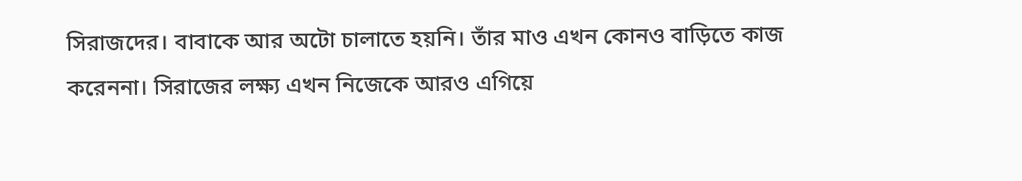সিরাজদের। বাবাকে আর অটো চালাতে হয়নি। তাঁর মাও এখন কোনও বাড়িতে কাজ করেননা। সিরাজের লক্ষ্য এখন নিজেকে আরও এগিয়ে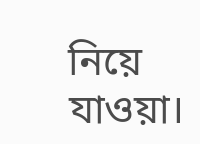নিয়ে যাওয়া।